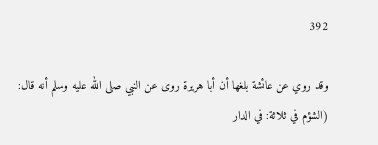392

وقد روي عن عائشة بلغها أن أبا هريرة روى عن النبي صلى الله عليه وسلم أنه قال: (الشؤم في ثلاثة: في الدار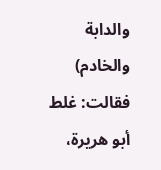والدابة والخادم) فقالت: غلط أبو هريرة،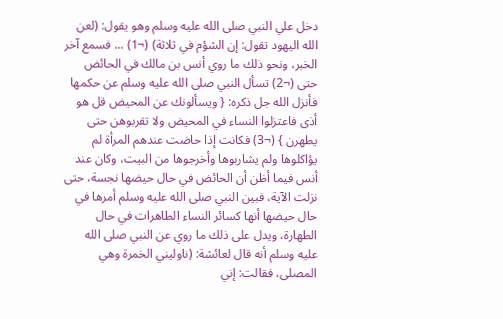دخل علي النبي صلى الله عليه وسلم وهو يقول: (لعن الله اليهود تقول: إن الشؤم في ثلاثة) (¬1) ... فسمع آخر الخبر، ونحو ذلك ما روي أنس بن مالك في الحائض حتى (¬2) تسأل النبي صلى الله عليه وسلم عن حكمها فأنزل الله جل ذكره: { ويسألونك عن المحيض قل هو أذى فاعتزلوا النساء في المحيض ولا تقربوهن حتى يطهرن } (¬3) فكانت إذا حاضت عندهم المرأة لم يؤاكلوها ولم يشاربوها وأخرجوها من البيت، وكان عند أنس فيما أظن أن الحائض في حال حيضها نجسة، حتى نزلت الآية، فبين النبي صلى الله عليه وسلم أمرها في حال حيضها أنها كسائر النساء الطاهرات في حال الطهارة، ويدل على ذلك ما روي عن النبي صلى الله عليه وسلم أنه قال لعائشة: (ناوليني الخمرة وهي المصلى، فقالت: إني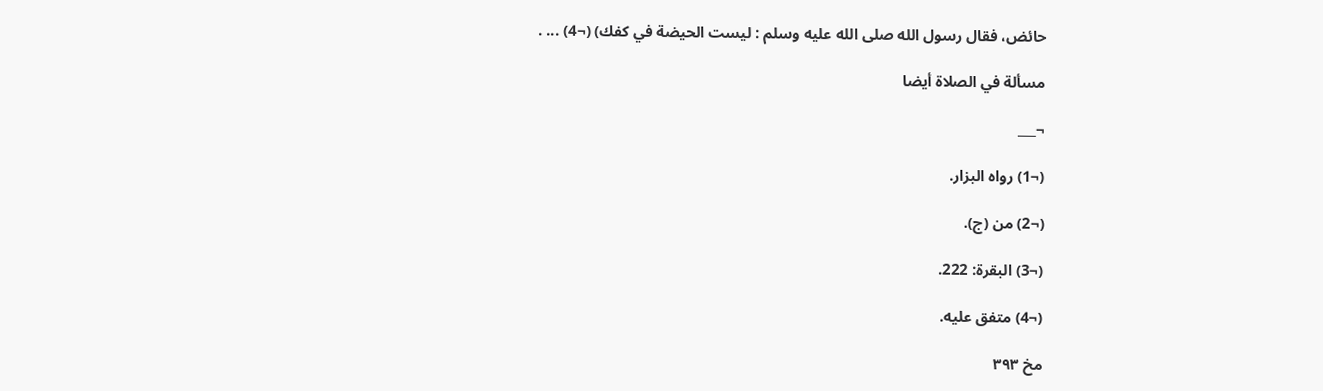حائض، فقال رسول الله صلى الله عليه وسلم : ليست الحيضة في كفك) (¬4) ... .

مسألة في الصلاة أيضا

¬___

(¬1) رواه البزار.

(¬2) من (ج).

(¬3) البقرة: 222.

(¬4) متفق عليه.

مخ ۳۹۳